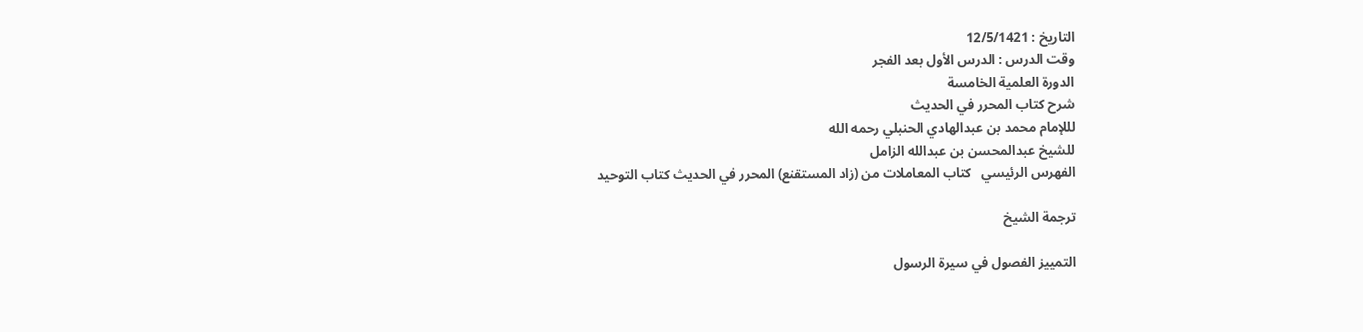التاريخ : 12/5/1421
وقت الدرس : الدرس الأول بعد الفجر
الدورة العلمية الخامسة
شرح كتاب المحرر في الحديث
لللإمام محمد بن عبدالهادي الحنبلي رحمه الله
للشيخ عبدالمحسن بن عبدالله الزامل
الفهرس الرئيسي   كتاب المعاملات من (زاد المستقنع) المحرر في الحديث كتاب التوحيد

ترجمة الشيخ

التمييز الفصول في سيرة الرسول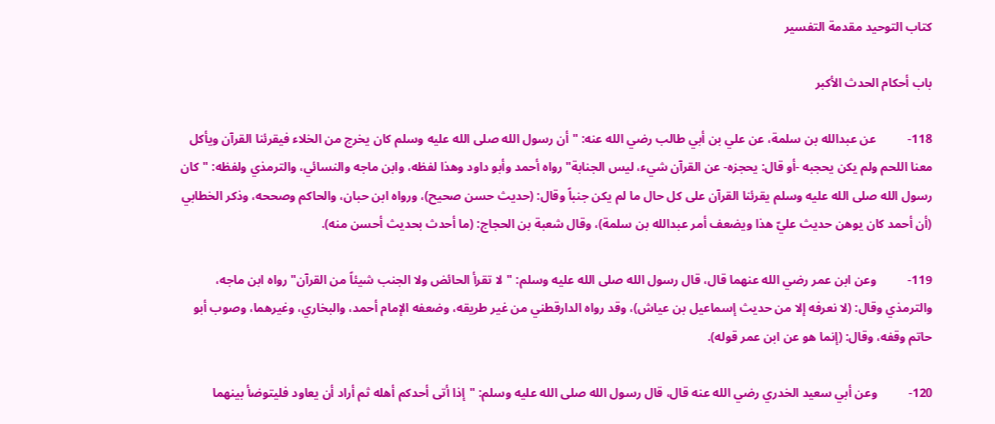كتاب التوحيد مقدمة التفسير

باب أحكام الحدث الأكبر

118-          عن عبدالله بن سلمة، عن علي بن أبي طالب رضي الله عنه: "أن رسول الله صلى الله عليه وسلم كان يخرج من الخلاء فيقرئنا القرآن ويأكل معنا اللحم ولم يكن يحجبه -أو قال: يحجزه- عن القرآن شيء، ليس الجنابة" رواه أحمد وأبو داود وهذا لفظه، وابن ماجه والنسائي، والترمذي ولفظه: "كان رسول الله صلى الله عليه وسلم يقرئنا القرآن على كل حال ما لم يكن جنباً وقال: (حديث حسن صحيح)، ورواه ابن حبان، والحاكم وصححه، وذكر الخطابي (أن أحمد كان يوهن حديث عليّ هذا ويضعف أمر عبدالله بن سلمة)، وقال شعبة بن الحجاج: (ما أحدث بحديث أحسن منه).

119-          وعن ابن عمر رضي الله عنهما قال، قال رسول الله صلى الله عليه وسلم: "لا تقرأ الحائض ولا الجنب شيئاً من القرآن" رواه ابن ماجه، والترمذي وقال: (لا نعرفه إلا من حديث إسماعيل بن عياش)، وقد رواه الدارقطني من غير طريقه، وضعفه الإمام أحمد، والبخاري، وغيرهما، وصوب أبو حاتم وقفه، وقال: (إنما هو عن ابن عمر قوله).

120-          وعن أبي سعيد الخدري رضي الله عنه قال، قال رسول الله صلى الله عليه وسلم: "إذا أتى أحدكم أهله ثم أراد أن يعاود فليتوضأ بينهما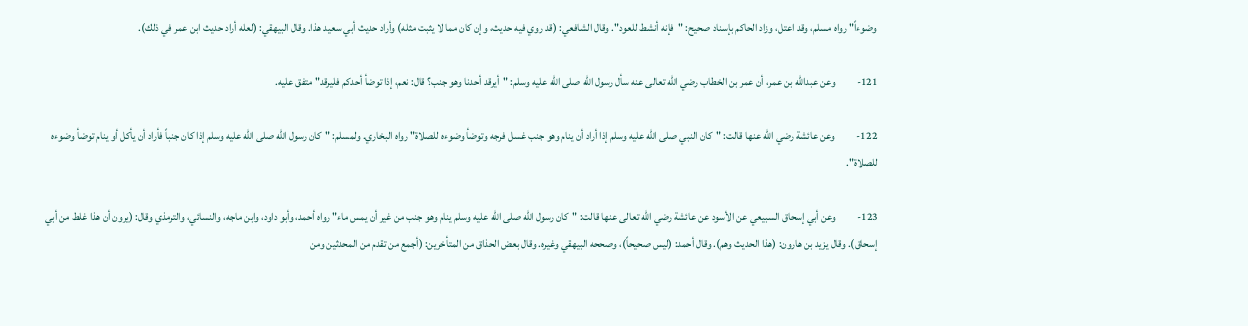وضوءاً" رواه مسلم، وقد اعتل، وزاد الحاكم بإسناد صحيح: "فإنه أنشط للعود". وقال الشافعي: (قد روي فيه حديث، وإن كان مما لا يثبت مثله) وأراد حديث أبي سعيد هذا. وقال البيهقي: (لعله أراد حديث ابن عمر في ذلك).

121-          وعن عبدالله بن عمر، أن عمر بن الخطاب رضي الله تعالى عنه سأل رسول الله صلى الله عليه وسلم: "أيرقد أحدنا وهو جنب؟ قال: نعم، إذا توضأ أحدكم فليرقد" متفق عليه.

122-          وعن عائشة رضي الله عنها قالت: "كان النبي صلى الله عليه وسلم إذا أراد أن ينام وهو جنب غسل فرجه وتوضأ وضوءه للصلاة" رواه البخاري. ولمسلم: "كان رسول الله صلى الله عليه وسلم إذا كان جنباً فأراد أن يأكل أو ينام توضأ وضوءه للصلاة".

123-          وعن أبي إسحاق السبيعي عن الأسود عن عائشة رضي الله تعالى عنها قالت: "كان رسول الله صلى الله عليه وسلم ينام وهو جنب من غير أن يمس ماء" رواه أحمد، وأبو داود، وابن ماجه، والنسائي، والترمذي وقال: (يرون أن هذا غلط من أبي إسحاق). وقال يزيد بن هارون: (هذا الحديث وهم). وقال أحمد: (ليس صحيحاً)، وصححه البيهقي وغيره. وقال بعض الحذاق من المتأخرين: (أجمع من تقدم من المحدثين ومن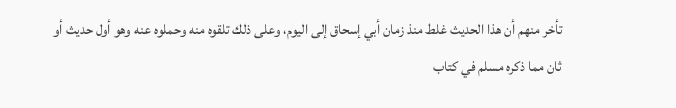تأخر منهم أن هذا الحديث غلط منذ زمان أبي إسحاق إلى اليوم، وعلى ذلك تلقوه منه وحملوه عنه وهو أول حديث أو ثان مما ذكره مسلم في كتاب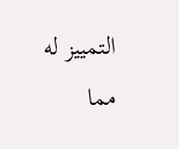التمييز له مما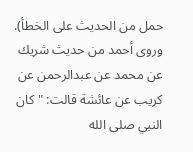حمل من الحديث على الخطأ). وروى أحمد من حديث شريك عن محمد عن عبدالرحمن عن كريب عن عائشة قالت: "كان النبي صلى الله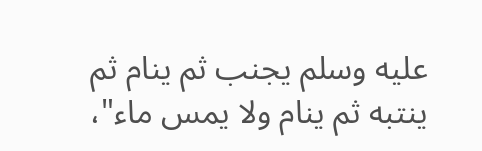عليه وسلم يجنب ثم ينام ثم ينتبه ثم ينام ولا يمس ماء"،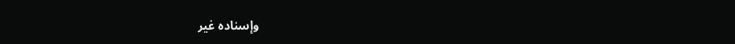وإسناده غير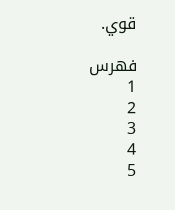قوي.

فهرس
1
2
3
4
5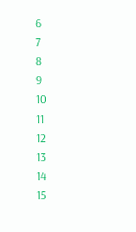6
7
8
9
10
11
12
13
14
15